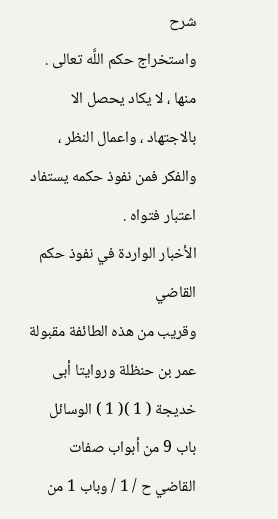شرح
واستخراج حكم اللَّه تعالى . منها ، لا يكاد يحصل الا بالاجتهاد ، واعمال النظر ، والفكر فمن نفوذ حكمه يستفاد اعتبار فتواه .
الأخبار الواردة في نفوذ حكم القاضي
وقريب من هذه الطائفة مقبولة عمر بن حنظلة وروايتا أبى خديجة ( 1 )( 1 ) الوسائل باب 9 من أبواب صفات القاضي ح / 1 / وباب 1 من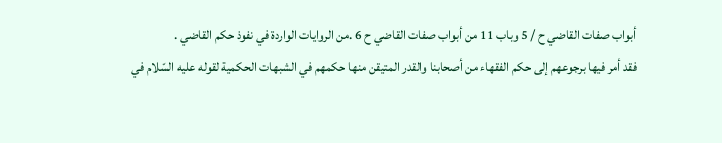أبواب صفات القاضي ح / 5 وباب 11 من أبواب صفات القاضي ح 6 .من الروايات الواردة في نفوذ حكم القاضي .
فقد أمر فيها برجوعهم إلى حكم الفقهاء من أصحابنا والقدر المتيقن منها حكمهم في الشبهات الحكمية لقوله عليه السّلام في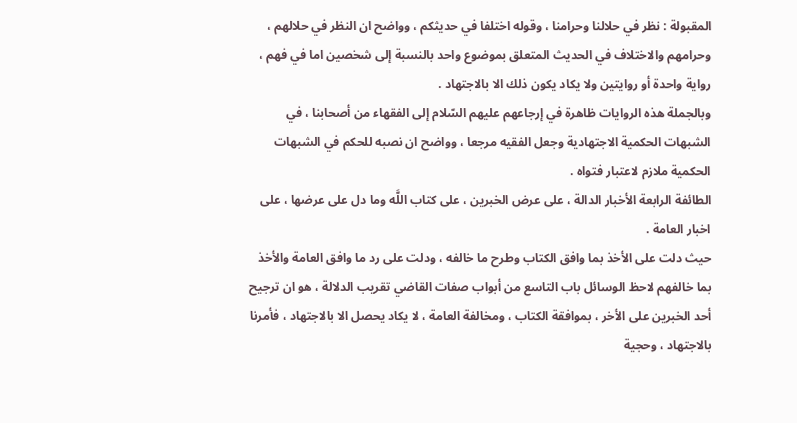المقبولة : نظر في حلالنا وحرامنا ، وقوله اختلفا في حديثكم ، وواضح ان النظر في حلالهم ، وحرامهم والاختلاف في الحديث المتعلق بموضوع واحد بالنسبة إلى شخصين اما في فهم ، رواية واحدة أو روايتين ولا يكاد يكون ذلك الا بالاجتهاد .
وبالجملة هذه الروايات ظاهرة في إرجاعهم عليهم السّلام إلى الفقهاء من أصحابنا ، في الشبهات الحكمية الاجتهادية وجعل الفقيه مرجعا ، وواضح ان نصبه للحكم في الشبهات الحكمية ملازم لاعتبار فتواه .
الطائفة الرابعة الأخبار الدالة ، على عرض الخبرين ، على كتاب اللَّه وما دل على عرضها ، على اخبار العامة .
حيث دلت على الأخذ بما وافق الكتاب وطرح ما خالفه ، ودلت على رد ما وافق العامة والأخذ بما خالفهم لاحظ الوسائل باب التاسع من أبواب صفات القاضي تقريب الدلالة ، هو ان ترجيح أحد الخبرين على الأخر ، بموافقة الكتاب ، ومخالفة العامة ، لا يكاد يحصل الا بالاجتهاد ، فأمرنا بالاجتهاد ، وحجية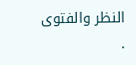النظر والفتوى .